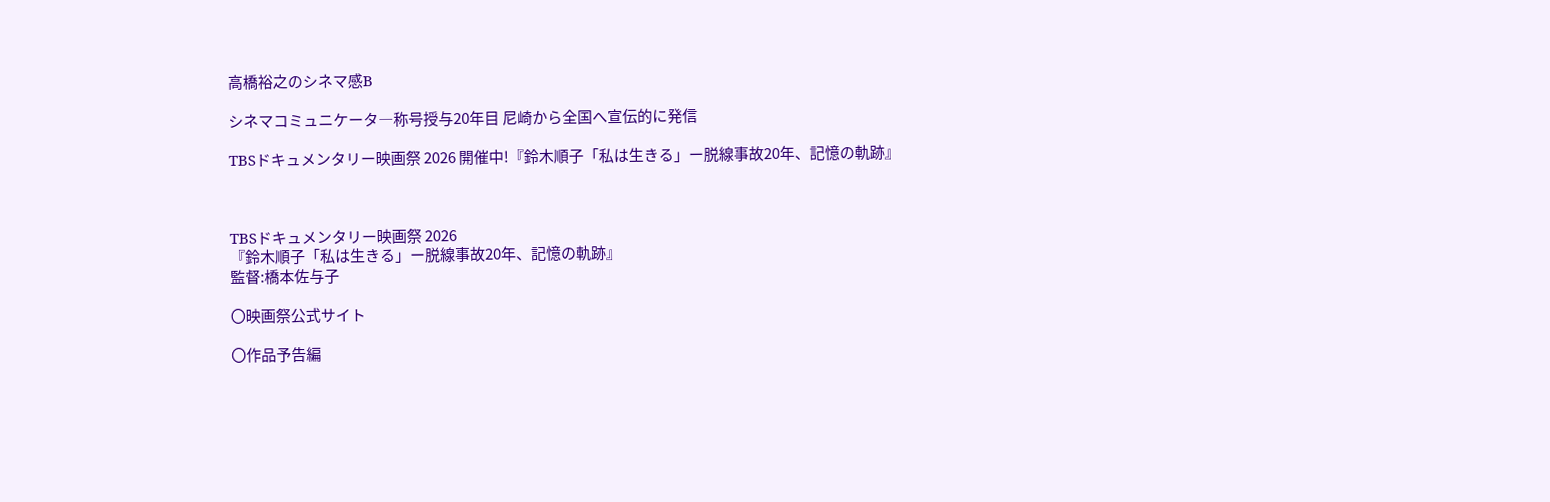高橋裕之のシネマ感B

シネマコミュニケータ―称号授与20年目 尼崎から全国へ宣伝的に発信

TBSドキュメンタリー映画祭 2026 開催中!『鈴木順子「私は生きる」ー脱線事故20年、記憶の軌跡』



TBSドキュメンタリー映画祭 2026
『鈴木順子「私は生きる」ー脱線事故20年、記憶の軌跡』
監督:橋本佐与子

〇映画祭公式サイト

〇作品予告編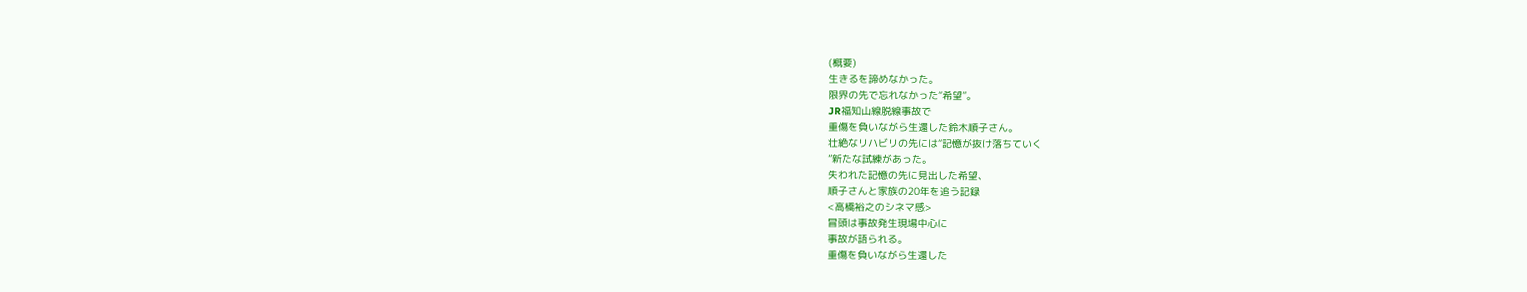(概要)
生きるを諦めなかった。
限界の先で忘れなかった“希望”。
JR福知山線脱線事故で
重傷を負いながら生還した鈴木順子さん。
壮絶なリハビリの先には“記憶が抜け落ちていく
”新たな試練があった。
失われた記憶の先に見出した希望、
順子さんと家族の20年を追う記録
<高橋裕之のシネマ感>
冒頭は事故発生現場中心に
事故が語られる。
重傷を負いながら生還した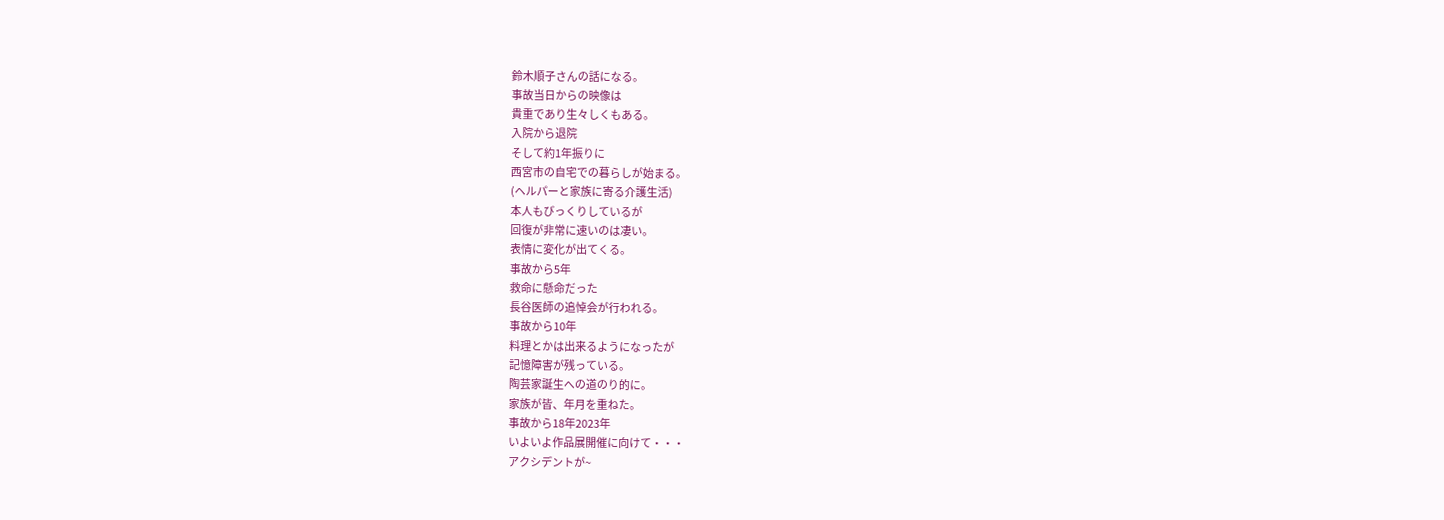鈴木順子さんの話になる。
事故当日からの映像は
貴重であり生々しくもある。
入院から退院
そして約1年振りに
西宮市の自宅での暮らしが始まる。
(ヘルパーと家族に寄る介護生活)
本人もびっくりしているが
回復が非常に速いのは凄い。
表情に変化が出てくる。
事故から5年
救命に懸命だった
長谷医師の追悼会が行われる。
事故から10年
料理とかは出来るようになったが
記憶障害が残っている。
陶芸家誕生への道のり的に。
家族が皆、年月を重ねた。
事故から18年2023年
いよいよ作品展開催に向けて・・・
アクシデントが~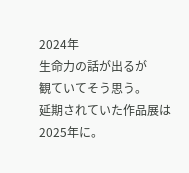2024年
生命力の話が出るが
観ていてそう思う。
延期されていた作品展は
2025年に。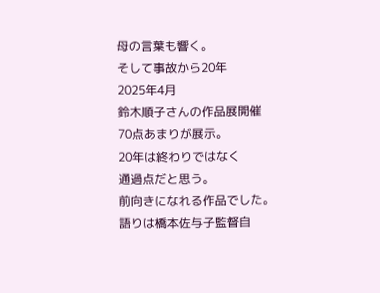母の言葉も響く。
そして事故から20年
2025年4月
鈴木順子さんの作品展開催
70点あまりが展示。
20年は終わりではなく
通過点だと思う。
前向きになれる作品でした。
語りは橋本佐与子監督自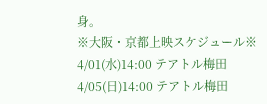身。
※大阪・京都上映スケジュール※
4/01(水)14:00 テアトル梅田
4/05(日)14:00 テアトル梅田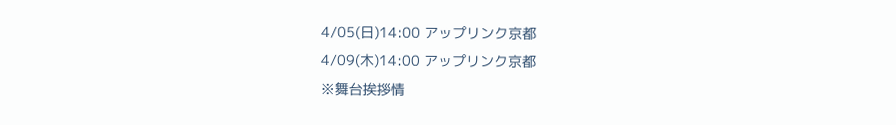4/05(日)14:00 アップリンク京都
4/09(木)14:00 アップリンク京都
※舞台挨拶情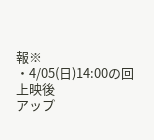報※
・4/05(日)14:00の回上映後
アップ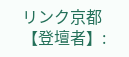リンク京都
【登壇者】: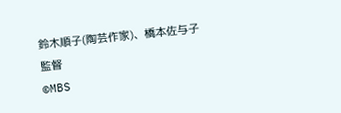鈴木順子(陶芸作家)、橋本佐与子監督
©MBS